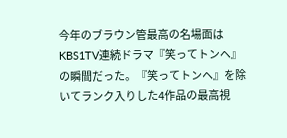今年のブラウン管最高の名場面はKBS1TV連続ドラマ『笑ってトンヘ』の瞬間だった。『笑ってトンヘ』を除いてランク入りした4作品の最高視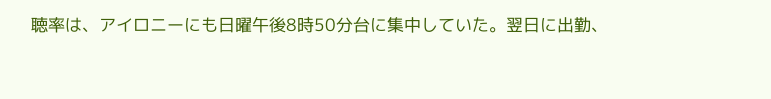聴率は、アイロニーにも日曜午後8時50分台に集中していた。翌日に出勤、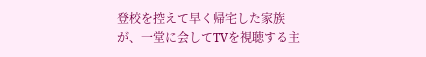登校を控えて早く帰宅した家族が、一堂に会してTVを視聴する主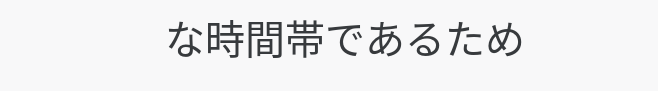な時間帯であるため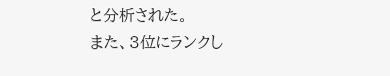と分析された。
また、3位にランクし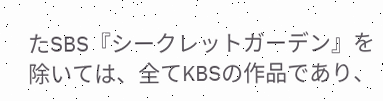たSBS『シークレットガーデン』を除いては、全てKBSの作品であり、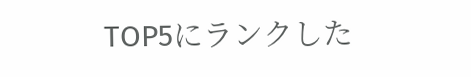TOP5にランクした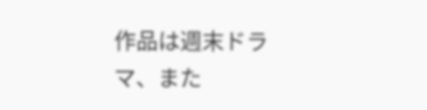作品は週末ドラマ、また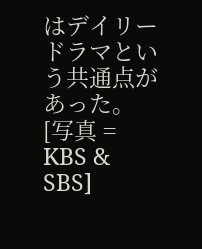はデイリードラマという共通点があった。 [写真 = KBS & SBS]